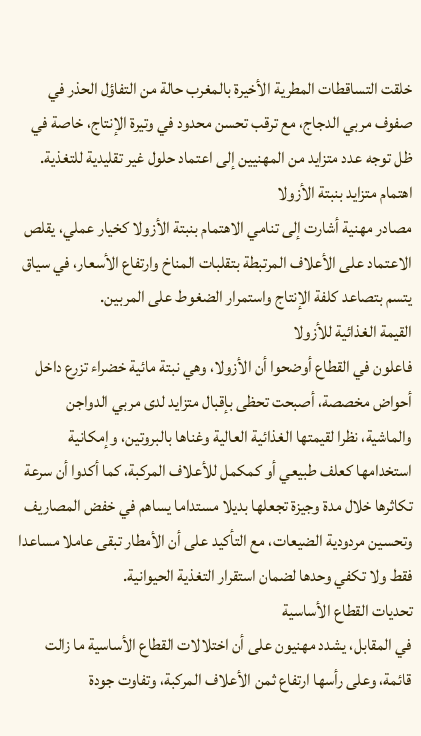خلقت التساقطات المطرية الأخيرة بالمغرب حالة من التفاؤل الحذر في صفوف مربي الدجاج، مع ترقب تحسن محدود في وتيرة الإنتاج، خاصة في ظل توجه عدد متزايد من المهنيين إلى اعتماد حلول غير تقليدية للتغذية.
اهتمام متزايد بنبتة الأزولا
مصادر مهنية أشارت إلى تنامي الاهتمام بنبتة الأزولا كخيار عملي، يقلص الاعتماد على الأعلاف المرتبطة بتقلبات المناخ وارتفاع الأسعار، في سياق يتسم بتصاعد كلفة الإنتاج واستمرار الضغوط على المربين.
القيمة الغذائية للأزولا
فاعلون في القطاع أوضحوا أن الأزولا، وهي نبتة مائية خضراء تزرع داخل أحواض مخصصة، أصبحت تحظى بإقبال متزايد لدى مربي الدواجن والماشية، نظرا لقيمتها الغذائية العالية وغناها بالبروتين، وإمكانية استخدامها كعلف طبيعي أو كمكمل للأعلاف المركبة، كما أكدوا أن سرعة تكاثرها خلال مدة وجيزة تجعلها بديلا مستداما يساهم في خفض المصاريف وتحسين مردودية الضيعات، مع التأكيد على أن الأمطار تبقى عاملا مساعدا فقط ولا تكفي وحدها لضمان استقرار التغذية الحيوانية.
تحديات القطاع الأساسية
في المقابل، يشدد مهنيون على أن اختلالات القطاع الأساسية ما زالت قائمة، وعلى رأسها ارتفاع ثمن الأعلاف المركبة، وتفاوت جودة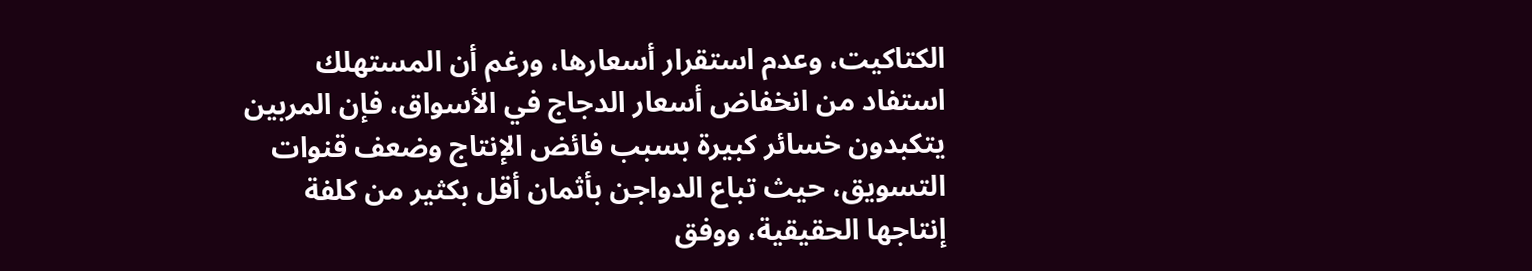الكتاكيت، وعدم استقرار أسعارها، ورغم أن المستهلك استفاد من انخفاض أسعار الدجاج في الأسواق، فإن المربين يتكبدون خسائر كبيرة بسبب فائض الإنتاج وضعف قنوات التسويق، حيث تباع الدواجن بأثمان أقل بكثير من كلفة إنتاجها الحقيقية، ووفق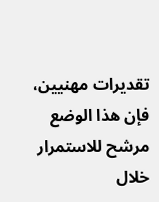تقديرات مهنيين، فإن هذا الوضع مرشح للاستمرار خلال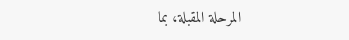المرحلة المقبلة، بما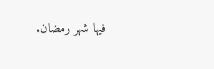فيها شهر رمضان.